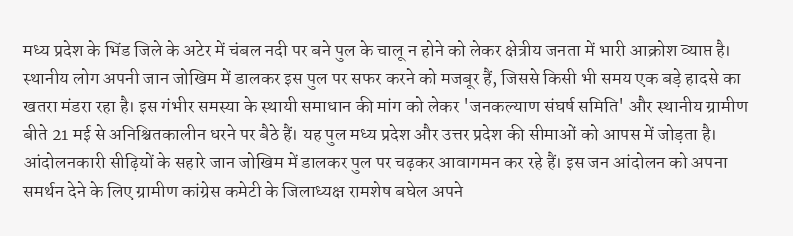मध्य प्रदेश के भिंड जिले के अटेर में चंबल नदी पर बने पुल के चालू न होने को लेकर क्षेत्रीय जनता में भारी आक्रोश व्याप्त है। स्थानीय लोग अपनी जान जोखिम में डालकर इस पुल पर सफर करने को मजबूर हैं, जिससे किसी भी समय एक बड़े हादसे का खतरा मंडरा रहा है। इस गंभीर समस्या के स्थायी समाधान की मांग को लेकर 'जनकल्याण संघर्ष समिति' और स्थानीय ग्रामीण बीते 21 मई से अनिश्चितकालीन धरने पर बैठे हैं। यह पुल मध्य प्रदेश और उत्तर प्रदेश की सीमाओं को आपस में जोड़ता है। आंदोलनकारी सीढ़ियों के सहारे जान जोखिम में डालकर पुल पर चढ़कर आवागमन कर रहे हैं। इस जन आंदोलन को अपना समर्थन देने के लिए ग्रामीण कांग्रेस कमेटी के जिलाध्यक्ष रामशेष बघेल अपने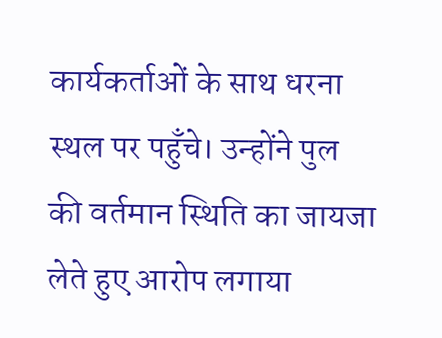कार्यकर्ताओं के साथ धरना स्थल पर पहुँचे। उन्होंने पुल की वर्तमान स्थिति का जायजा लेते हुए आरोप लगाया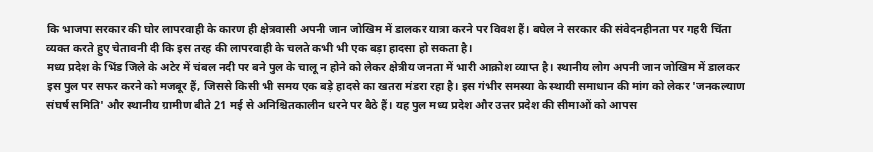कि भाजपा सरकार की घोर लापरवाही के कारण ही क्षेत्रवासी अपनी जान जोखिम में डालकर यात्रा करने पर विवश हैं। बघेल ने सरकार की संवेदनहीनता पर गहरी चिंता व्यक्त करते हुए चेतावनी दी कि इस तरह की लापरवाही के चलते कभी भी एक बड़ा हादसा हो सकता है।
मध्य प्रदेश के भिंड जिले के अटेर में चंबल नदी पर बने पुल के चालू न होने को लेकर क्षेत्रीय जनता में भारी आक्रोश व्याप्त है। स्थानीय लोग अपनी जान जोखिम में डालकर इस पुल पर सफर करने को मजबूर हैं, जिससे किसी भी समय एक बड़े हादसे का खतरा मंडरा रहा है। इस गंभीर समस्या के स्थायी समाधान की मांग को लेकर 'जनकल्याण संघर्ष समिति' और स्थानीय ग्रामीण बीते 21 मई से अनिश्चितकालीन धरने पर बैठे हैं। यह पुल मध्य प्रदेश और उत्तर प्रदेश की सीमाओं को आपस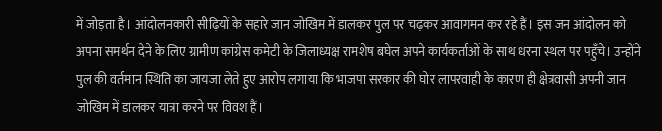में जोड़ता है। आंदोलनकारी सीढ़ियों के सहारे जान जोखिम में डालकर पुल पर चढ़कर आवागमन कर रहे हैं। इस जन आंदोलन को अपना समर्थन देने के लिए ग्रामीण कांग्रेस कमेटी के जिलाध्यक्ष रामशेष बघेल अपने कार्यकर्ताओं के साथ धरना स्थल पर पहुँचे। उन्होंने पुल की वर्तमान स्थिति का जायजा लेते हुए आरोप लगाया कि भाजपा सरकार की घोर लापरवाही के कारण ही क्षेत्रवासी अपनी जान जोखिम में डालकर यात्रा करने पर विवश हैं।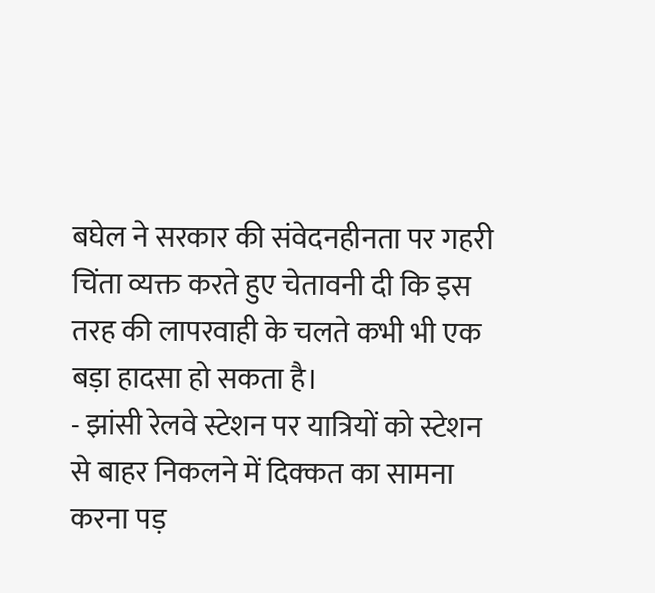बघेल ने सरकार की संवेदनहीनता पर गहरी चिंता व्यक्त करते हुए चेतावनी दी कि इस तरह की लापरवाही के चलते कभी भी एक बड़ा हादसा हो सकता है।
- झांसी रेलवे स्टेशन पर यात्रियों को स्टेशन से बाहर निकलने में दिक्कत का सामना करना पड़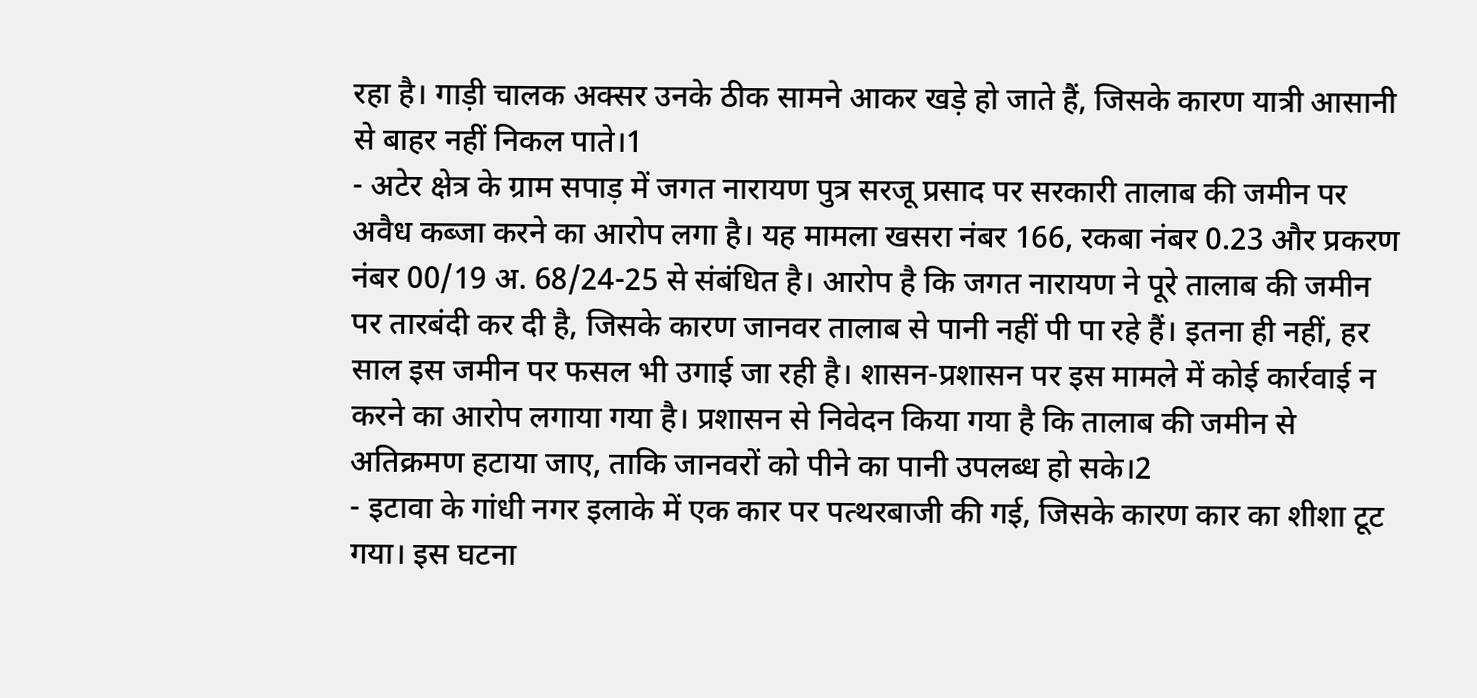रहा है। गाड़ी चालक अक्सर उनके ठीक सामने आकर खड़े हो जाते हैं, जिसके कारण यात्री आसानी से बाहर नहीं निकल पाते।1
- अटेर क्षेत्र के ग्राम सपाड़ में जगत नारायण पुत्र सरजू प्रसाद पर सरकारी तालाब की जमीन पर अवैध कब्जा करने का आरोप लगा है। यह मामला खसरा नंबर 166, रकबा नंबर 0.23 और प्रकरण नंबर 00/19 अ. 68/24-25 से संबंधित है। आरोप है कि जगत नारायण ने पूरे तालाब की जमीन पर तारबंदी कर दी है, जिसके कारण जानवर तालाब से पानी नहीं पी पा रहे हैं। इतना ही नहीं, हर साल इस जमीन पर फसल भी उगाई जा रही है। शासन-प्रशासन पर इस मामले में कोई कार्रवाई न करने का आरोप लगाया गया है। प्रशासन से निवेदन किया गया है कि तालाब की जमीन से अतिक्रमण हटाया जाए, ताकि जानवरों को पीने का पानी उपलब्ध हो सके।2
- इटावा के गांधी नगर इलाके में एक कार पर पत्थरबाजी की गई, जिसके कारण कार का शीशा टूट गया। इस घटना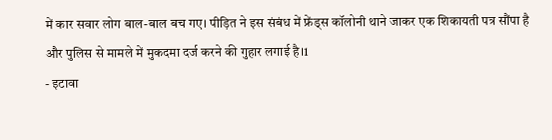में कार सवार लोग बाल-बाल बच गए। पीड़ित ने इस संबंध में फ्रेंड्स कॉलोनी थाने जाकर एक शिकायती पत्र सौंपा है और पुलिस से मामले में मुकदमा दर्ज करने की गुहार लगाई है।1
- इटावा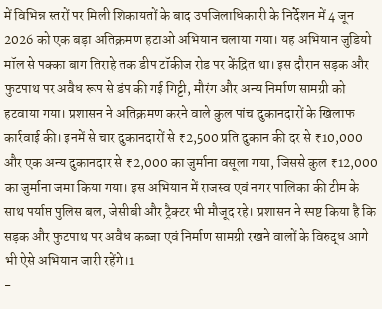में विभिन्न स्तरों पर मिली शिकायतों के बाद उपजिलाधिकारी के निर्देशन में 4 जून 2026 को एक बड़ा अतिक्रमण हटाओ अभियान चलाया गया। यह अभियान जुडियो मॉल से पक्का बाग तिराहे तक डीप टॉकीज रोड पर केंद्रित था। इस दौरान सड़क और फुटपाथ पर अवैध रूप से डंप की गई गिट्टी, मौरंग और अन्य निर्माण सामग्री को हटवाया गया। प्रशासन ने अतिक्रमण करने वाले कुल पांच दुकानदारों के खिलाफ कार्रवाई की। इनमें से चार दुकानदारों से ₹2,500 प्रति दुकान की दर से ₹10,000 और एक अन्य दुकानदार से ₹2,000 का जुर्माना वसूला गया, जिससे कुल ₹12,000 का जुर्माना जमा किया गया। इस अभियान में राजस्व एवं नगर पालिका की टीम के साथ पर्याप्त पुलिस बल, जेसीबी और ट्रैक्टर भी मौजूद रहे। प्रशासन ने स्पष्ट किया है कि सड़क और फुटपाथ पर अवैध कब्जा एवं निर्माण सामग्री रखने वालों के विरुद्ध आगे भी ऐसे अभियान जारी रहेंगे।1
-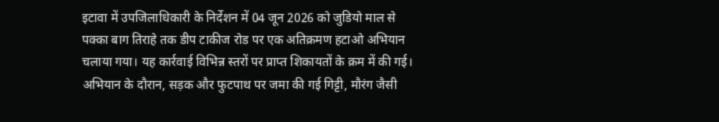इटावा में उपजिलाधिकारी के निर्देशन में 04 जून 2026 को जुडियो माल से पक्का बाग तिराहे तक डीप टाकीज रोड पर एक अतिक्रमण हटाओ अभियान चलाया गया। यह कार्रवाई विभिन्न स्तरों पर प्राप्त शिकायतों के क्रम में की गई। अभियान के दौरान, सड़क और फुटपाथ पर जमा की गई गिट्टी, मौरंग जैसी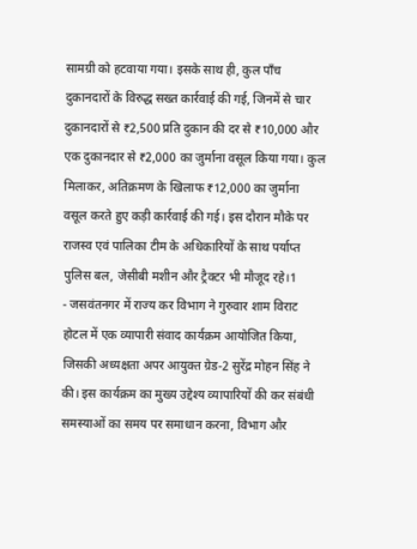सामग्री को हटवाया गया। इसके साथ ही, कुल पाँच दुकानदारों के विरुद्ध सख्त कार्रवाई की गई, जिनमें से चार दुकानदारों से ₹2,500 प्रति दुकान की दर से ₹10,000 और एक दुकानदार से ₹2,000 का जुर्माना वसूल किया गया। कुल मिलाकर, अतिक्रमण के खिलाफ ₹12,000 का जुर्माना वसूल करते हुए कड़ी कार्रवाई की गई। इस दौरान मौके पर राजस्व एवं पालिका टीम के अधिकारियों के साथ पर्याप्त पुलिस बल, जेसीबी मशीन और ट्रैक्टर भी मौजूद रहे।1
- जसवंतनगर में राज्य कर विभाग ने गुरुवार शाम विराट होटल में एक व्यापारी संवाद कार्यक्रम आयोजित किया, जिसकी अध्यक्षता अपर आयुक्त ग्रेड-2 सुरेंद्र मोहन सिंह ने की। इस कार्यक्रम का मुख्य उद्देश्य व्यापारियों की कर संबंधी समस्याओं का समय पर समाधान करना, विभाग और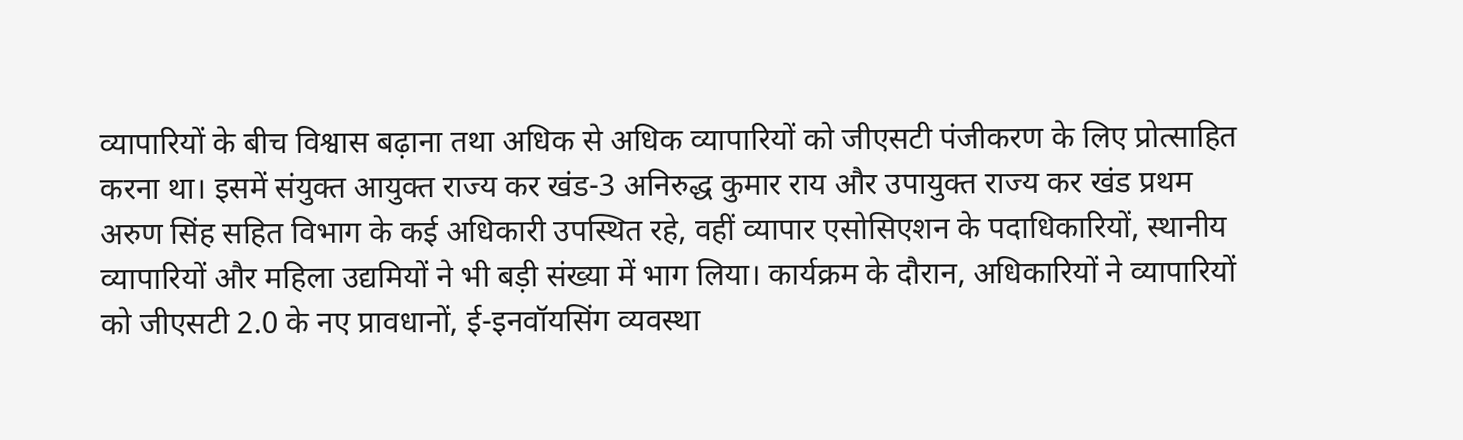व्यापारियों के बीच विश्वास बढ़ाना तथा अधिक से अधिक व्यापारियों को जीएसटी पंजीकरण के लिए प्रोत्साहित करना था। इसमें संयुक्त आयुक्त राज्य कर खंड-3 अनिरुद्ध कुमार राय और उपायुक्त राज्य कर खंड प्रथम अरुण सिंह सहित विभाग के कई अधिकारी उपस्थित रहे, वहीं व्यापार एसोसिएशन के पदाधिकारियों, स्थानीय व्यापारियों और महिला उद्यमियों ने भी बड़ी संख्या में भाग लिया। कार्यक्रम के दौरान, अधिकारियों ने व्यापारियों को जीएसटी 2.0 के नए प्रावधानों, ई-इनवॉयसिंग व्यवस्था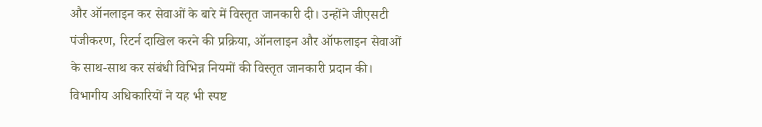और ऑनलाइन कर सेवाओं के बारे में विस्तृत जानकारी दी। उन्होंने जीएसटी पंजीकरण, रिटर्न दाखिल करने की प्रक्रिया, ऑनलाइन और ऑफलाइन सेवाओं के साथ-साथ कर संबंधी विभिन्न नियमों की विस्तृत जानकारी प्रदान की। विभागीय अधिकारियों ने यह भी स्पष्ट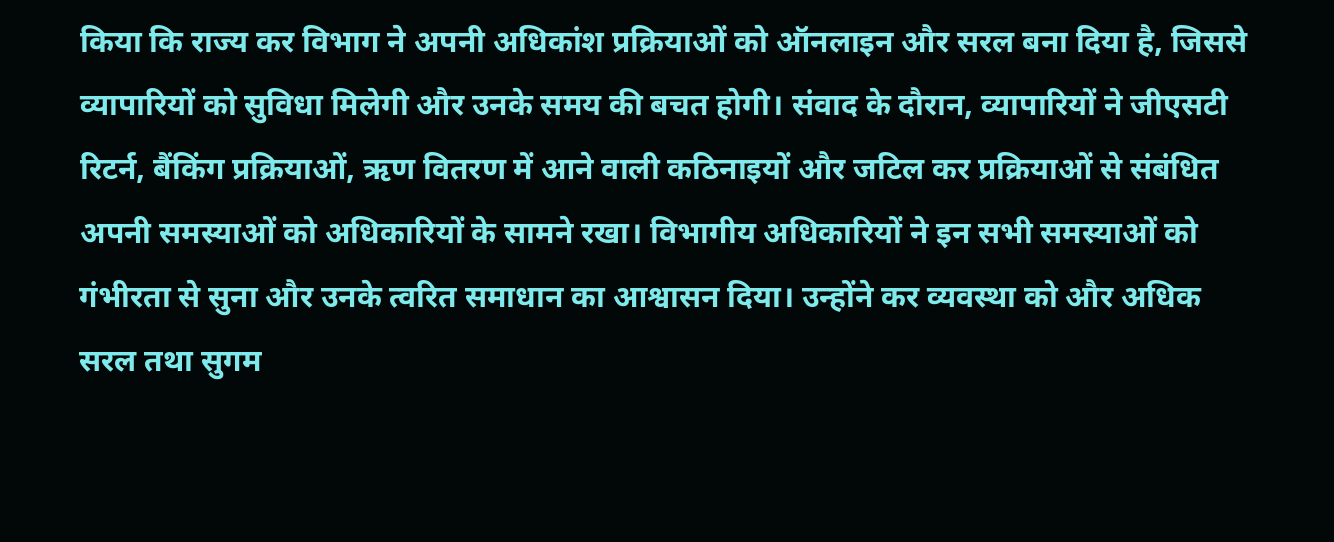किया कि राज्य कर विभाग ने अपनी अधिकांश प्रक्रियाओं को ऑनलाइन और सरल बना दिया है, जिससे व्यापारियों को सुविधा मिलेगी और उनके समय की बचत होगी। संवाद के दौरान, व्यापारियों ने जीएसटी रिटर्न, बैंकिंग प्रक्रियाओं, ऋण वितरण में आने वाली कठिनाइयों और जटिल कर प्रक्रियाओं से संबंधित अपनी समस्याओं को अधिकारियों के सामने रखा। विभागीय अधिकारियों ने इन सभी समस्याओं को गंभीरता से सुना और उनके त्वरित समाधान का आश्वासन दिया। उन्होंने कर व्यवस्था को और अधिक सरल तथा सुगम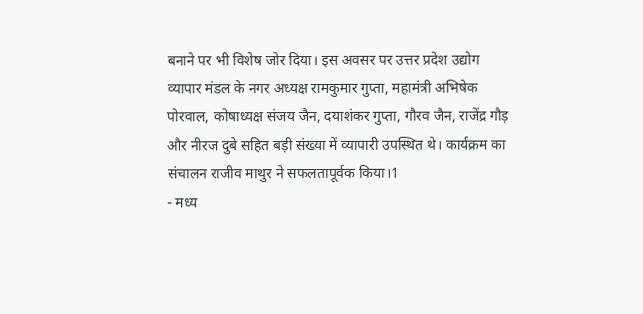बनाने पर भी विशेष जोर दिया। इस अवसर पर उत्तर प्रदेश उद्योग व्यापार मंडल के नगर अध्यक्ष रामकुमार गुप्ता, महामंत्री अभिषेक पोरवाल, कोषाध्यक्ष संजय जैन, दयाशंकर गुप्ता, गौरव जैन, राजेंद्र गौड़ और नीरज दुबे सहित बड़ी संख्या में व्यापारी उपस्थित थे। कार्यक्रम का संचालन राजीव माथुर ने सफलतापूर्वक किया।1
- मध्य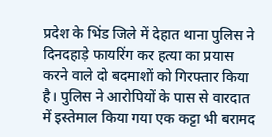प्रदेश के भिंड जिले में देहात थाना पुलिस ने दिनदहाड़े फायरिंग कर हत्या का प्रयास करने वाले दो बदमाशों को गिरफ्तार किया है। पुलिस ने आरोपियों के पास से वारदात में इस्तेमाल किया गया एक कट्टा भी बरामद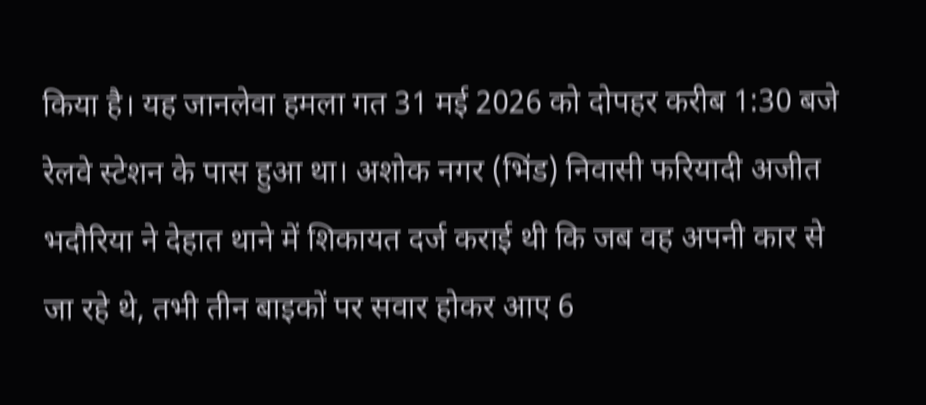किया है। यह जानलेवा हमला गत 31 मई 2026 को दोपहर करीब 1:30 बजे रेलवे स्टेशन के पास हुआ था। अशोक नगर (भिंड) निवासी फरियादी अजीत भदौरिया ने देहात थाने में शिकायत दर्ज कराई थी कि जब वह अपनी कार से जा रहे थे, तभी तीन बाइकों पर सवार होकर आए 6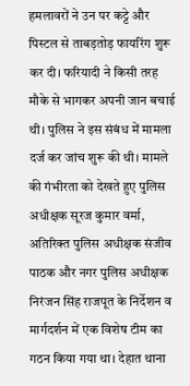हमलावरों ने उन पर कट्टे और पिस्टल से ताबड़तोड़ फायरिंग शुरू कर दी। फरियादी ने किसी तरह मौके से भागकर अपनी जान बचाई थी। पुलिस ने इस संबंध में मामला दर्ज कर जांच शुरू की थी। मामले की गंभीरता को देखते हुए पुलिस अधीक्षक सूरज कुमार वर्मा, अतिरिक्त पुलिस अधीक्षक संजीव पाठक और नगर पुलिस अधीक्षक निरंजन सिंह राजपूत के निर्देशन व मार्गदर्शन में एक विशेष टीम का गठन किया गया था। देहात थाना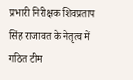प्रभारी निरीक्षक शिवप्रताप सिंह राजावत के नेतृत्व में गठित टीम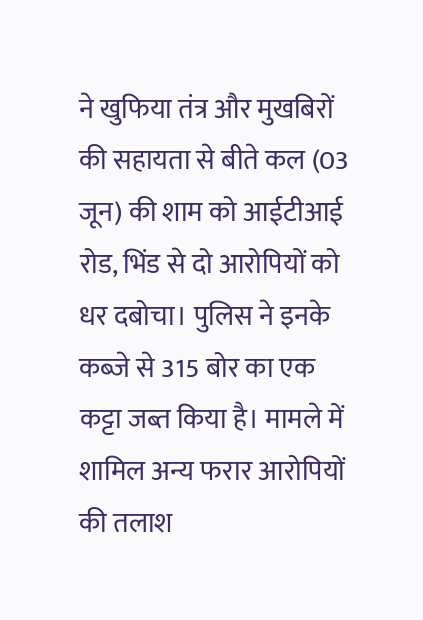ने खुफिया तंत्र और मुखबिरों की सहायता से बीते कल (03 जून) की शाम को आईटीआई रोड, भिंड से दो आरोपियों को धर दबोचा। पुलिस ने इनके कब्जे से 315 बोर का एक कट्टा जब्त किया है। मामले में शामिल अन्य फरार आरोपियों की तलाश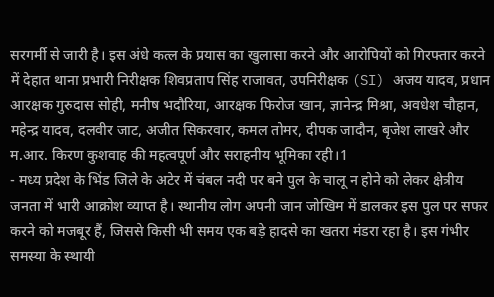सरगर्मी से जारी है। इस अंधे कत्ल के प्रयास का खुलासा करने और आरोपियों को गिरफ्तार करने में देहात थाना प्रभारी निरीक्षक शिवप्रताप सिंह राजावत, उपनिरीक्षक (SI) अजय यादव, प्रधान आरक्षक गुरुदास सोही, मनीष भदौरिया, आरक्षक फिरोज खान, ज्ञानेन्द्र मिश्रा, अवधेश चौहान, महेन्द्र यादव, दलवीर जाट, अजीत सिकरवार, कमल तोमर, दीपक जादौन, बृजेश लाखरे और म.आर. किरण कुशवाह की महत्वपूर्ण और सराहनीय भूमिका रही।1
- मध्य प्रदेश के भिंड जिले के अटेर में चंबल नदी पर बने पुल के चालू न होने को लेकर क्षेत्रीय जनता में भारी आक्रोश व्याप्त है। स्थानीय लोग अपनी जान जोखिम में डालकर इस पुल पर सफर करने को मजबूर हैं, जिससे किसी भी समय एक बड़े हादसे का खतरा मंडरा रहा है। इस गंभीर समस्या के स्थायी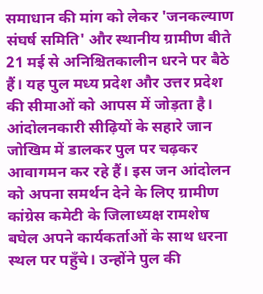समाधान की मांग को लेकर 'जनकल्याण संघर्ष समिति' और स्थानीय ग्रामीण बीते 21 मई से अनिश्चितकालीन धरने पर बैठे हैं। यह पुल मध्य प्रदेश और उत्तर प्रदेश की सीमाओं को आपस में जोड़ता है। आंदोलनकारी सीढ़ियों के सहारे जान जोखिम में डालकर पुल पर चढ़कर आवागमन कर रहे हैं। इस जन आंदोलन को अपना समर्थन देने के लिए ग्रामीण कांग्रेस कमेटी के जिलाध्यक्ष रामशेष बघेल अपने कार्यकर्ताओं के साथ धरना स्थल पर पहुँचे। उन्होंने पुल की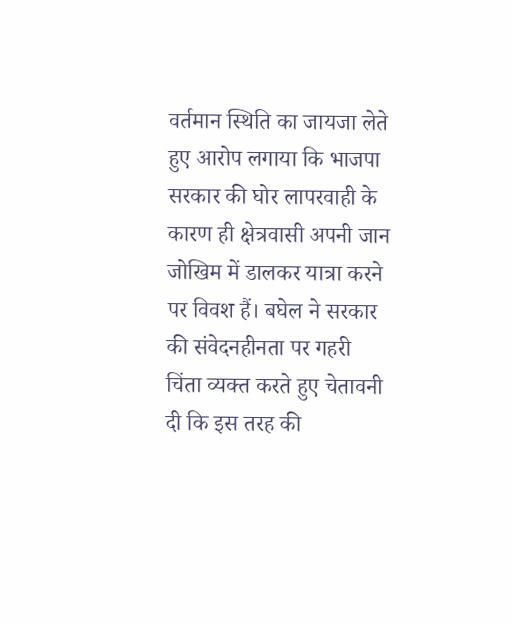वर्तमान स्थिति का जायजा लेते हुए आरोप लगाया कि भाजपा सरकार की घोर लापरवाही के कारण ही क्षेत्रवासी अपनी जान जोखिम में डालकर यात्रा करने पर विवश हैं। बघेल ने सरकार की संवेदनहीनता पर गहरी चिंता व्यक्त करते हुए चेतावनी दी कि इस तरह की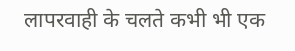लापरवाही के चलते कभी भी एक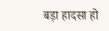बड़ा हादसा हो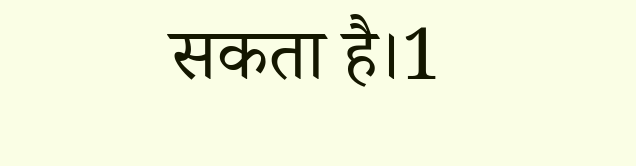सकता है।1